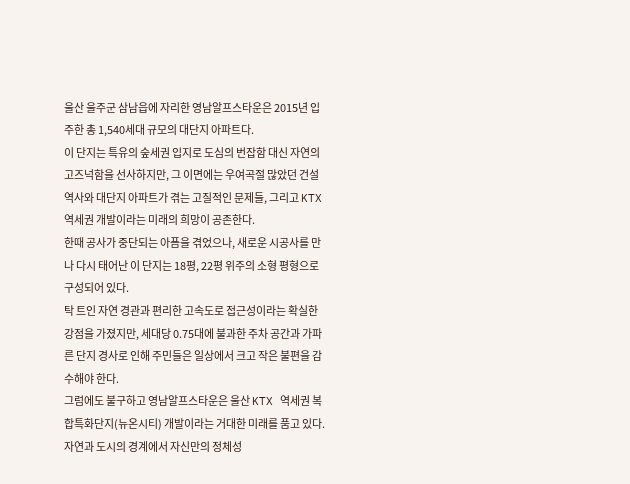울산 울주군 삼남읍에 자리한 영남알프스타운은 2015년 입주한 총 1,540세대 규모의 대단지 아파트다.
이 단지는 특유의 숲세권 입지로 도심의 번잡함 대신 자연의 고즈넉함을 선사하지만, 그 이면에는 우여곡절 많았던 건설 역사와 대단지 아파트가 겪는 고질적인 문제들, 그리고 KTX 역세권 개발이라는 미래의 희망이 공존한다.
한때 공사가 중단되는 아픔을 겪었으나, 새로운 시공사를 만나 다시 태어난 이 단지는 18평, 22평 위주의 소형 평형으로 구성되어 있다.
탁 트인 자연 경관과 편리한 고속도로 접근성이라는 확실한 강점을 가졌지만, 세대당 0.75대에 불과한 주차 공간과 가파른 단지 경사로 인해 주민들은 일상에서 크고 작은 불편을 감수해야 한다.
그럼에도 불구하고 영남알프스타운은 울산 KTX 역세권 복합특화단지(뉴온시티) 개발이라는 거대한 미래를 품고 있다.
자연과 도시의 경계에서 자신만의 정체성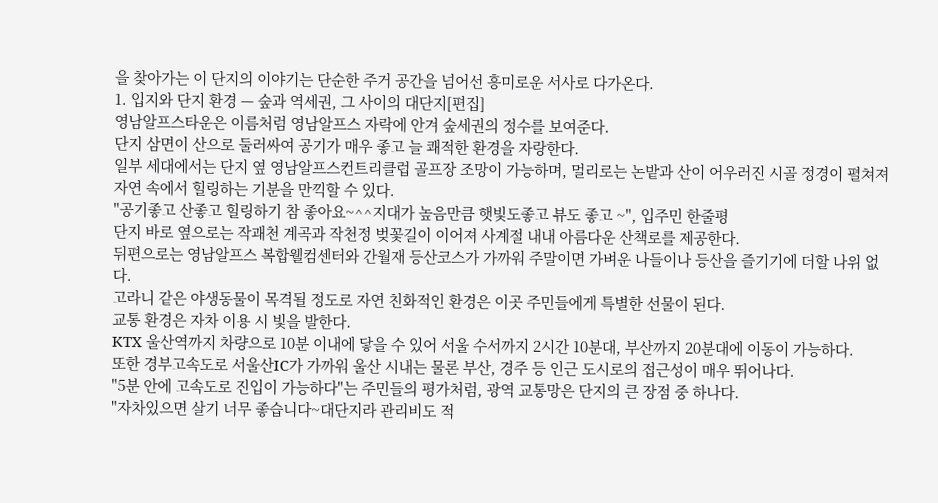을 찾아가는 이 단지의 이야기는 단순한 주거 공간을 넘어선 흥미로운 서사로 다가온다.
1. 입지와 단지 환경 — 숲과 역세권, 그 사이의 대단지[편집]
영남알프스타운은 이름처럼 영남알프스 자락에 안겨 숲세권의 정수를 보여준다.
단지 삼면이 산으로 둘러싸여 공기가 매우 좋고 늘 쾌적한 환경을 자랑한다.
일부 세대에서는 단지 옆 영남알프스컨트리클럽 골프장 조망이 가능하며, 멀리로는 논밭과 산이 어우러진 시골 정경이 펼쳐져 자연 속에서 힐링하는 기분을 만끽할 수 있다.
"공기좋고 산좋고 힐링하기 참 좋아요~^^지대가 높음만큼 햇빛도좋고 뷰도 좋고 ~", 입주민 한줄평
단지 바로 옆으로는 작괘천 계곡과 작천정 벚꽃길이 이어져 사계절 내내 아름다운 산책로를 제공한다.
뒤편으로는 영남알프스 복합웰컴센터와 간월재 등산코스가 가까워 주말이면 가벼운 나들이나 등산을 즐기기에 더할 나위 없다.
고라니 같은 야생동물이 목격될 정도로 자연 친화적인 환경은 이곳 주민들에게 특별한 선물이 된다.
교통 환경은 자차 이용 시 빛을 발한다.
KTX 울산역까지 차량으로 10분 이내에 닿을 수 있어 서울 수서까지 2시간 10분대, 부산까지 20분대에 이동이 가능하다.
또한 경부고속도로 서울산IC가 가까워 울산 시내는 물론 부산, 경주 등 인근 도시로의 접근성이 매우 뛰어나다.
"5분 안에 고속도로 진입이 가능하다"는 주민들의 평가처럼, 광역 교통망은 단지의 큰 장점 중 하나다.
"자차있으면 살기 너무 좋습니다~대단지라 관리비도 적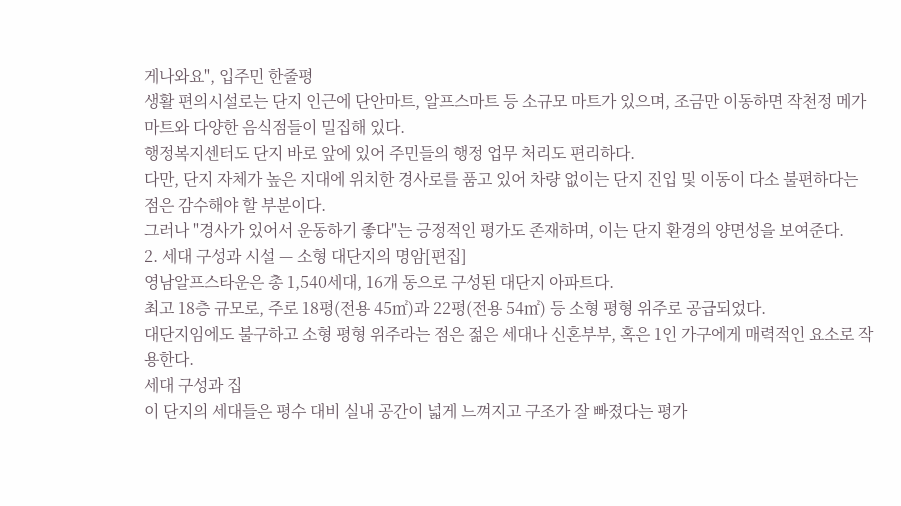게나와요", 입주민 한줄평
생활 편의시설로는 단지 인근에 단안마트, 알프스마트 등 소규모 마트가 있으며, 조금만 이동하면 작천정 메가마트와 다양한 음식점들이 밀집해 있다.
행정복지센터도 단지 바로 앞에 있어 주민들의 행정 업무 처리도 편리하다.
다만, 단지 자체가 높은 지대에 위치한 경사로를 품고 있어 차량 없이는 단지 진입 및 이동이 다소 불편하다는 점은 감수해야 할 부분이다.
그러나 "경사가 있어서 운동하기 좋다"는 긍정적인 평가도 존재하며, 이는 단지 환경의 양면성을 보여준다.
2. 세대 구성과 시설 — 소형 대단지의 명암[편집]
영남알프스타운은 총 1,540세대, 16개 동으로 구성된 대단지 아파트다.
최고 18층 규모로, 주로 18평(전용 45㎡)과 22평(전용 54㎡) 등 소형 평형 위주로 공급되었다.
대단지임에도 불구하고 소형 평형 위주라는 점은 젊은 세대나 신혼부부, 혹은 1인 가구에게 매력적인 요소로 작용한다.
세대 구성과 집
이 단지의 세대들은 평수 대비 실내 공간이 넓게 느껴지고 구조가 잘 빠졌다는 평가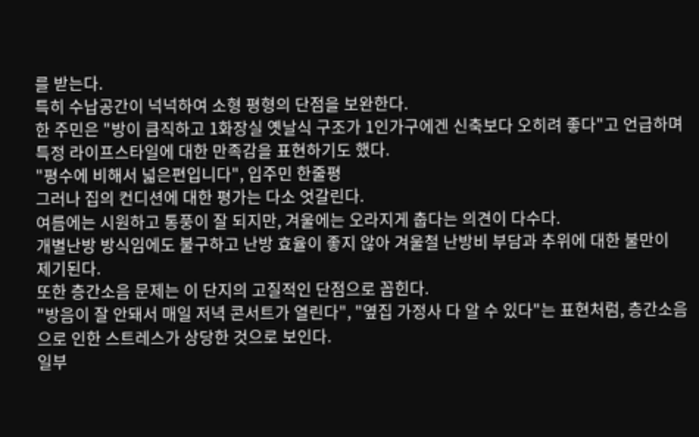를 받는다.
특히 수납공간이 넉넉하여 소형 평형의 단점을 보완한다.
한 주민은 "방이 큼직하고 1화장실 옛날식 구조가 1인가구에겐 신축보다 오히려 좋다"고 언급하며 특정 라이프스타일에 대한 만족감을 표현하기도 했다.
"평수에 비해서 넓은편입니다", 입주민 한줄평
그러나 집의 컨디션에 대한 평가는 다소 엇갈린다.
여름에는 시원하고 통풍이 잘 되지만, 겨울에는 오라지게 춥다는 의견이 다수다.
개별난방 방식임에도 불구하고 난방 효율이 좋지 않아 겨울철 난방비 부담과 추위에 대한 불만이 제기된다.
또한 층간소음 문제는 이 단지의 고질적인 단점으로 꼽힌다.
"방음이 잘 안돼서 매일 저녁 콘서트가 열린다", "옆집 가정사 다 알 수 있다"는 표현처럼, 층간소음으로 인한 스트레스가 상당한 것으로 보인다.
일부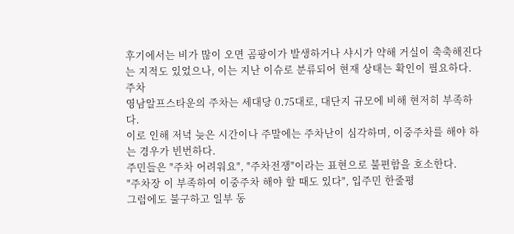후기에서는 비가 많이 오면 곰팡이가 발생하거나 샤시가 약해 거실이 축축해진다는 지적도 있었으나, 이는 지난 이슈로 분류되어 현재 상태는 확인이 필요하다.
주차
영남알프스타운의 주차는 세대당 0.75대로, 대단지 규모에 비해 현저히 부족하다.
이로 인해 저녁 늦은 시간이나 주말에는 주차난이 심각하며, 이중주차를 해야 하는 경우가 빈번하다.
주민들은 "주차 어려워요", "주차전쟁"이라는 표현으로 불편함을 호소한다.
"주차장 이 부족하여 이중주차 해야 할 때도 있다", 입주민 한줄평
그럼에도 불구하고 일부 동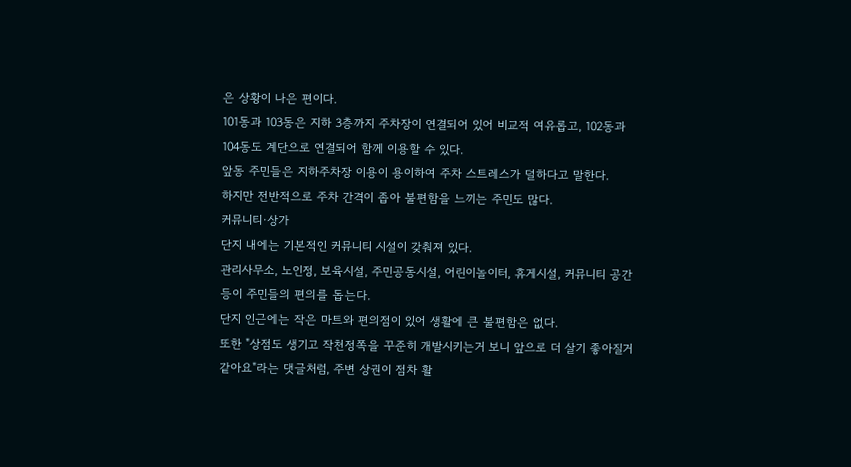은 상황이 나은 편이다.
101동과 103동은 지하 3층까지 주차장이 연결되어 있어 비교적 여유롭고, 102동과 104동도 계단으로 연결되어 함께 이용할 수 있다.
앞동 주민들은 지하주차장 이용이 용이하여 주차 스트레스가 덜하다고 말한다.
하지만 전반적으로 주차 간격이 좁아 불편함을 느끼는 주민도 많다.
커뮤니티·상가
단지 내에는 기본적인 커뮤니티 시설이 갖춰져 있다.
관리사무소, 노인정, 보육시설, 주민공동시설, 어린이놀이터, 휴게시설, 커뮤니티 공간 등이 주민들의 편의를 돕는다.
단지 인근에는 작은 마트와 편의점이 있어 생활에 큰 불편함은 없다.
또한 "상점도 생기고 작천정쪽을 꾸준히 개발시키는거 보니 앞으로 더 살기 좋아질거 같아요"라는 댓글처럼, 주변 상권이 점차 활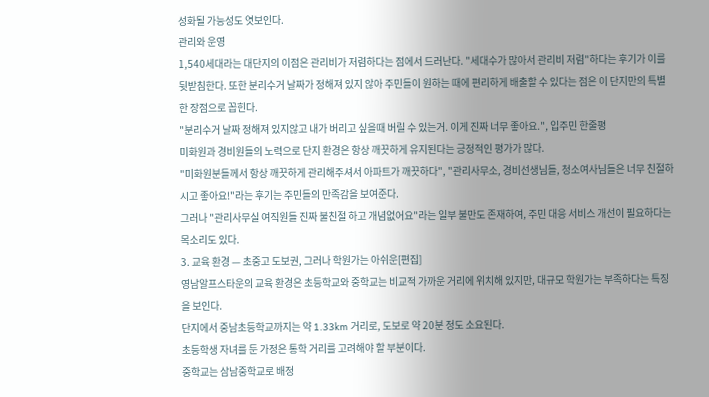성화될 가능성도 엿보인다.
관리와 운영
1,540세대라는 대단지의 이점은 관리비가 저렴하다는 점에서 드러난다. "세대수가 많아서 관리비 저렴"하다는 후기가 이를 뒷받침한다. 또한 분리수거 날짜가 정해져 있지 않아 주민들이 원하는 때에 편리하게 배출할 수 있다는 점은 이 단지만의 특별한 장점으로 꼽힌다.
"분리수거 날짜 정해져 있지않고 내가 버리고 싶을때 버릴 수 있는거. 이게 진짜 너무 좋아요.", 입주민 한줄평
미화원과 경비원들의 노력으로 단지 환경은 항상 깨끗하게 유지된다는 긍정적인 평가가 많다.
"미화원분들께서 항상 깨끗하게 관리해주셔서 아파트가 깨끗하다", "관리사무소, 경비선생님들, 청소여사님들은 너무 친절하시고 좋아요!"라는 후기는 주민들의 만족감을 보여준다.
그러나 "관리사무실 여직원들 진짜 불친절 하고 개념없어요"라는 일부 불만도 존재하여, 주민 대응 서비스 개선이 필요하다는 목소리도 있다.
3. 교육 환경 — 초중고 도보권, 그러나 학원가는 아쉬운[편집]
영남알프스타운의 교육 환경은 초등학교와 중학교는 비교적 가까운 거리에 위치해 있지만, 대규모 학원가는 부족하다는 특징을 보인다.
단지에서 중남초등학교까지는 약 1.33km 거리로, 도보로 약 20분 정도 소요된다.
초등학생 자녀를 둔 가정은 통학 거리를 고려해야 할 부분이다.
중학교는 삼남중학교로 배정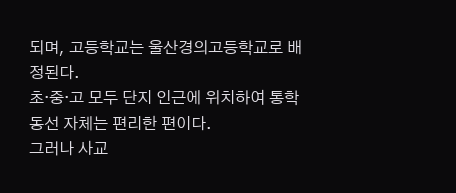되며, 고등학교는 울산경의고등학교로 배정된다.
초·중·고 모두 단지 인근에 위치하여 통학 동선 자체는 편리한 편이다.
그러나 사교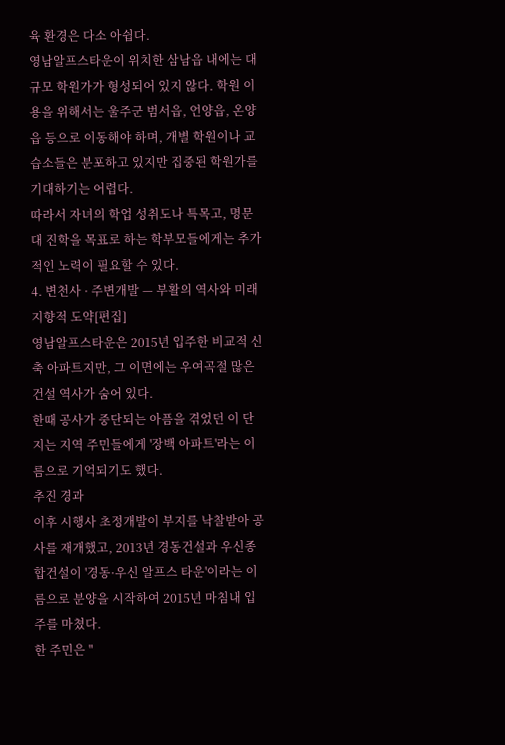육 환경은 다소 아쉽다.
영남알프스타운이 위치한 삼남읍 내에는 대규모 학원가가 형성되어 있지 않다. 학원 이용을 위해서는 울주군 범서읍, 언양읍, 온양읍 등으로 이동해야 하며, 개별 학원이나 교습소들은 분포하고 있지만 집중된 학원가를 기대하기는 어렵다.
따라서 자녀의 학업 성취도나 특목고, 명문대 진학을 목표로 하는 학부모들에게는 추가적인 노력이 필요할 수 있다.
4. 변천사 · 주변개발 — 부활의 역사와 미래 지향적 도약[편집]
영남알프스타운은 2015년 입주한 비교적 신축 아파트지만, 그 이면에는 우여곡절 많은 건설 역사가 숨어 있다.
한때 공사가 중단되는 아픔을 겪었던 이 단지는 지역 주민들에게 '장백 아파트'라는 이름으로 기억되기도 했다.
추진 경과
이후 시행사 초정개발이 부지를 낙찰받아 공사를 재개했고, 2013년 경동건설과 우신종합건설이 '경동·우신 알프스 타운'이라는 이름으로 분양을 시작하여 2015년 마침내 입주를 마쳤다.
한 주민은 "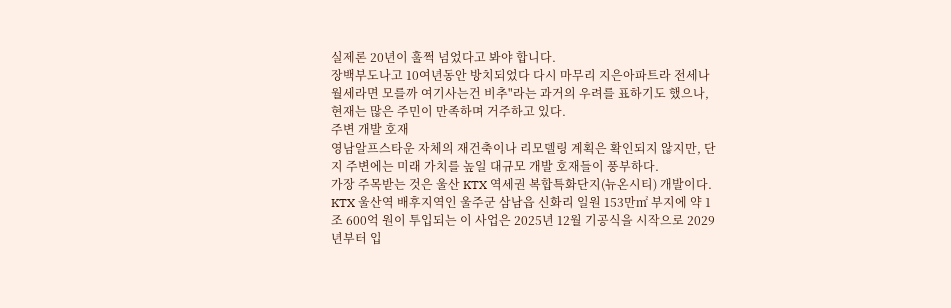실제론 20년이 훌쩍 넘었다고 봐야 합니다.
장백부도나고 10여년동안 방치되었다 다시 마무리 지은아파트라 전세나 월세라면 모를까 여기사는건 비추"라는 과거의 우려를 표하기도 했으나, 현재는 많은 주민이 만족하며 거주하고 있다.
주변 개발 호재
영남알프스타운 자체의 재건축이나 리모델링 계획은 확인되지 않지만, 단지 주변에는 미래 가치를 높일 대규모 개발 호재들이 풍부하다.
가장 주목받는 것은 울산 KTX 역세권 복합특화단지(뉴온시티) 개발이다.
KTX 울산역 배후지역인 울주군 삼남읍 신화리 일원 153만㎡ 부지에 약 1조 600억 원이 투입되는 이 사업은 2025년 12월 기공식을 시작으로 2029년부터 입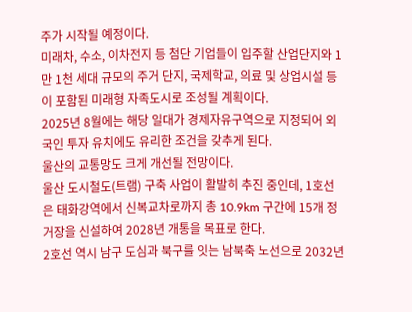주가 시작될 예정이다.
미래차, 수소, 이차전지 등 첨단 기업들이 입주할 산업단지와 1만 1천 세대 규모의 주거 단지, 국제학교, 의료 및 상업시설 등이 포함된 미래형 자족도시로 조성될 계획이다.
2025년 8월에는 해당 일대가 경제자유구역으로 지정되어 외국인 투자 유치에도 유리한 조건을 갖추게 된다.
울산의 교통망도 크게 개선될 전망이다.
울산 도시철도(트램) 구축 사업이 활발히 추진 중인데, 1호선은 태화강역에서 신복교차로까지 총 10.9km 구간에 15개 정거장을 신설하여 2028년 개통을 목표로 한다.
2호선 역시 남구 도심과 북구를 잇는 남북축 노선으로 2032년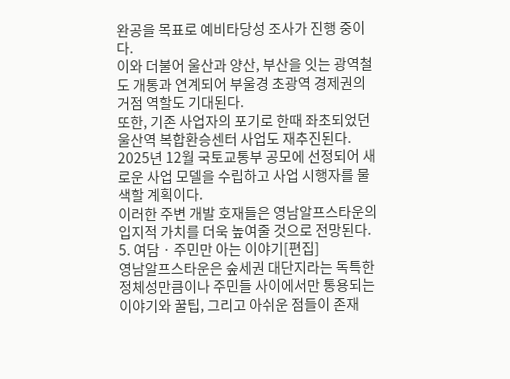완공을 목표로 예비타당성 조사가 진행 중이다.
이와 더불어 울산과 양산, 부산을 잇는 광역철도 개통과 연계되어 부울경 초광역 경제권의 거점 역할도 기대된다.
또한, 기존 사업자의 포기로 한때 좌초되었던 울산역 복합환승센터 사업도 재추진된다.
2025년 12월 국토교통부 공모에 선정되어 새로운 사업 모델을 수립하고 사업 시행자를 물색할 계획이다.
이러한 주변 개발 호재들은 영남알프스타운의 입지적 가치를 더욱 높여줄 것으로 전망된다.
5. 여담 · 주민만 아는 이야기[편집]
영남알프스타운은 숲세권 대단지라는 독특한 정체성만큼이나 주민들 사이에서만 통용되는 이야기와 꿀팁, 그리고 아쉬운 점들이 존재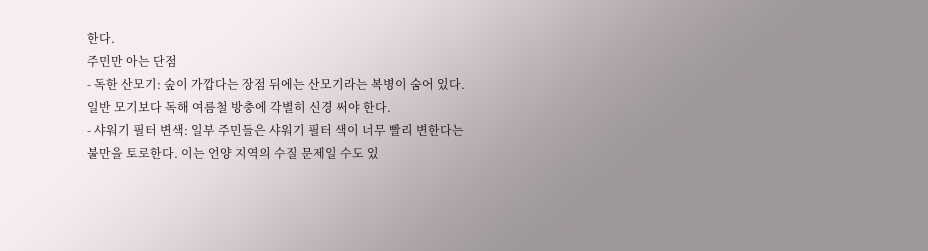한다.
주민만 아는 단점
- 독한 산모기: 숲이 가깝다는 장점 뒤에는 산모기라는 복병이 숨어 있다. 일반 모기보다 독해 여름철 방충에 각별히 신경 써야 한다.
- 샤워기 필터 변색: 일부 주민들은 샤워기 필터 색이 너무 빨리 변한다는 불만을 토로한다. 이는 언양 지역의 수질 문제일 수도 있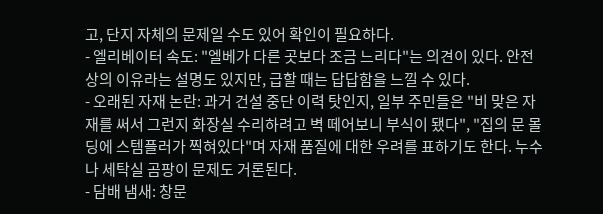고, 단지 자체의 문제일 수도 있어 확인이 필요하다.
- 엘리베이터 속도: "엘베가 다른 곳보다 조금 느리다"는 의견이 있다. 안전상의 이유라는 설명도 있지만, 급할 때는 답답함을 느낄 수 있다.
- 오래된 자재 논란: 과거 건설 중단 이력 탓인지, 일부 주민들은 "비 맞은 자재를 써서 그런지 화장실 수리하려고 벽 떼어보니 부식이 됐다", "집의 문 몰딩에 스템플러가 찍혀있다"며 자재 품질에 대한 우려를 표하기도 한다. 누수나 세탁실 곰팡이 문제도 거론된다.
- 담배 냄새: 창문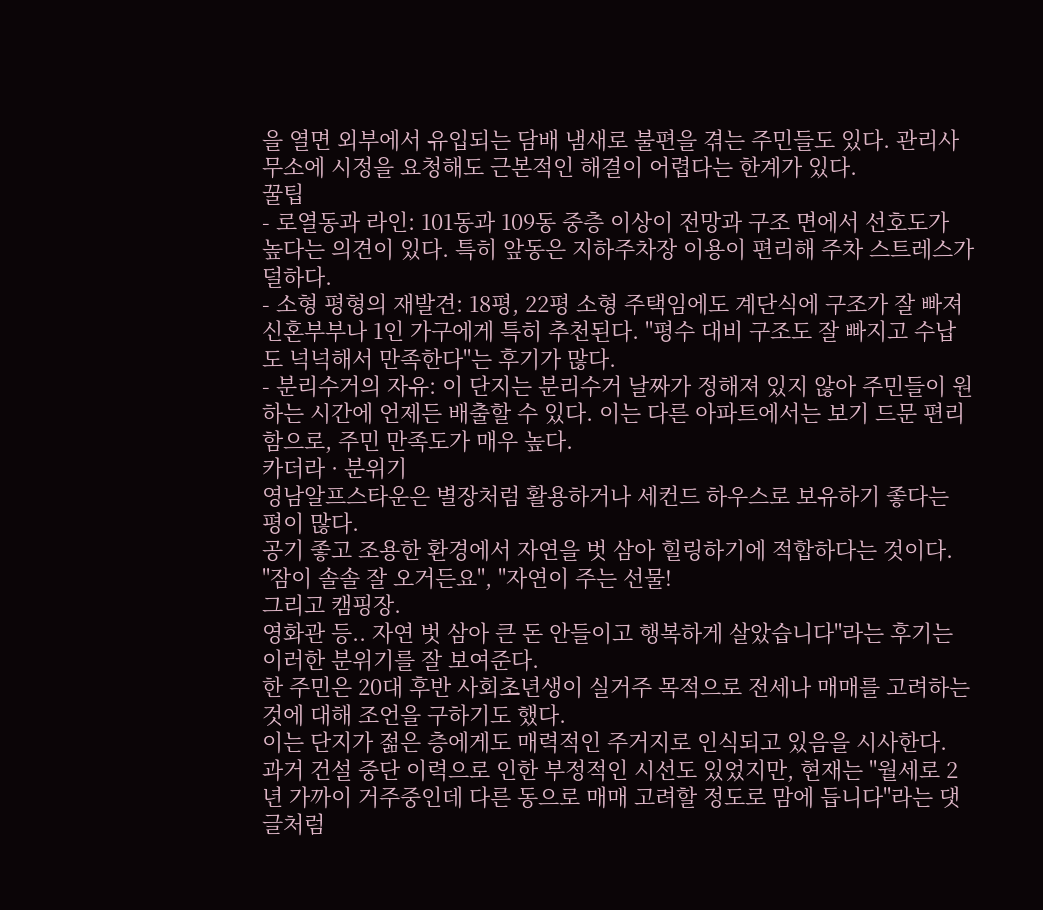을 열면 외부에서 유입되는 담배 냄새로 불편을 겪는 주민들도 있다. 관리사무소에 시정을 요청해도 근본적인 해결이 어렵다는 한계가 있다.
꿀팁
- 로열동과 라인: 101동과 109동 중층 이상이 전망과 구조 면에서 선호도가 높다는 의견이 있다. 특히 앞동은 지하주차장 이용이 편리해 주차 스트레스가 덜하다.
- 소형 평형의 재발견: 18평, 22평 소형 주택임에도 계단식에 구조가 잘 빠져 신혼부부나 1인 가구에게 특히 추천된다. "평수 대비 구조도 잘 빠지고 수납도 넉넉해서 만족한다"는 후기가 많다.
- 분리수거의 자유: 이 단지는 분리수거 날짜가 정해져 있지 않아 주민들이 원하는 시간에 언제든 배출할 수 있다. 이는 다른 아파트에서는 보기 드문 편리함으로, 주민 만족도가 매우 높다.
카더라 · 분위기
영남알프스타운은 별장처럼 활용하거나 세컨드 하우스로 보유하기 좋다는 평이 많다.
공기 좋고 조용한 환경에서 자연을 벗 삼아 힐링하기에 적합하다는 것이다.
"잠이 솔솔 잘 오거든요", "자연이 주는 선물!
그리고 캠핑장.
영화관 등.. 자연 벗 삼아 큰 돈 안들이고 행복하게 살았습니다"라는 후기는 이러한 분위기를 잘 보여준다.
한 주민은 20대 후반 사회초년생이 실거주 목적으로 전세나 매매를 고려하는 것에 대해 조언을 구하기도 했다.
이는 단지가 젊은 층에게도 매력적인 주거지로 인식되고 있음을 시사한다.
과거 건설 중단 이력으로 인한 부정적인 시선도 있었지만, 현재는 "월세로 2년 가까이 거주중인데 다른 동으로 매매 고려할 정도로 맘에 듭니다"라는 댓글처럼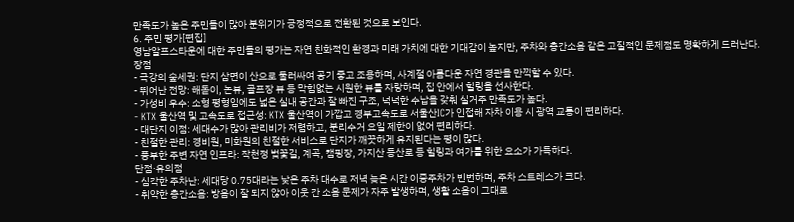만족도가 높은 주민들이 많아 분위기가 긍정적으로 전환된 것으로 보인다.
6. 주민 평가[편집]
영남알프스타운에 대한 주민들의 평가는 자연 친화적인 환경과 미래 가치에 대한 기대감이 높지만, 주차와 층간소음 같은 고질적인 문제점도 명확하게 드러난다.
장점
- 극강의 숲세권: 단지 삼면이 산으로 둘러싸여 공기 좋고 조용하며, 사계절 아름다운 자연 경관을 만끽할 수 있다.
- 뛰어난 전망: 해돋이, 논뷰, 골프장 뷰 등 막힘없는 시원한 뷰를 자랑하며, 집 안에서 힐링을 선사한다.
- 가성비 우수: 소형 평형임에도 넓은 실내 공간과 잘 빠진 구조, 넉넉한 수납을 갖춰 실거주 만족도가 높다.
- KTX 울산역 및 고속도로 접근성: KTX 울산역이 가깝고 경부고속도로 서울산IC가 인접해 자차 이용 시 광역 교통이 편리하다.
- 대단지 이점: 세대수가 많아 관리비가 저렴하고, 분리수거 요일 제한이 없어 편리하다.
- 친절한 관리: 경비원, 미화원의 친절한 서비스로 단지가 깨끗하게 유지된다는 평이 많다.
- 풍부한 주변 자연 인프라: 작천정 벚꽃길, 계곡, 캠핑장, 가지산 등산로 등 힐링과 여가를 위한 요소가 가득하다.
단점·유의점
- 심각한 주차난: 세대당 0.75대라는 낮은 주차 대수로 저녁 늦은 시간 이중주차가 빈번하며, 주차 스트레스가 크다.
- 취약한 층간소음: 방음이 잘 되지 않아 이웃 간 소음 문제가 자주 발생하며, 생활 소음이 그대로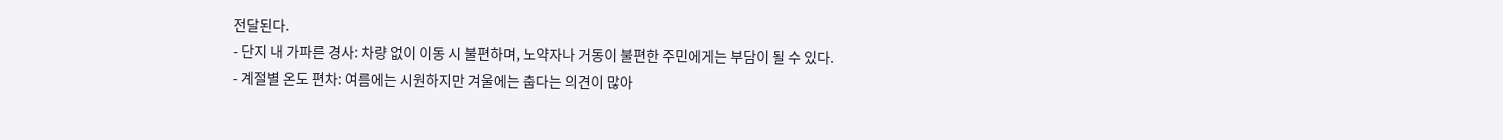전달된다.
- 단지 내 가파른 경사: 차량 없이 이동 시 불편하며, 노약자나 거동이 불편한 주민에게는 부담이 될 수 있다.
- 계절별 온도 편차: 여름에는 시원하지만 겨울에는 춥다는 의견이 많아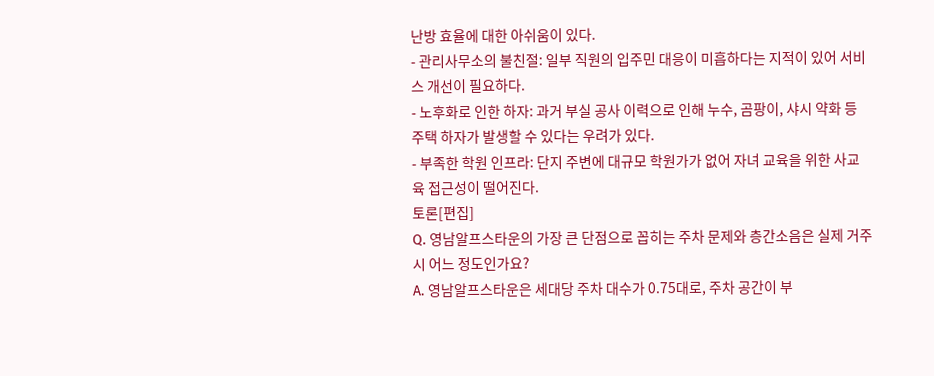난방 효율에 대한 아쉬움이 있다.
- 관리사무소의 불친절: 일부 직원의 입주민 대응이 미흡하다는 지적이 있어 서비스 개선이 필요하다.
- 노후화로 인한 하자: 과거 부실 공사 이력으로 인해 누수, 곰팡이, 샤시 약화 등 주택 하자가 발생할 수 있다는 우려가 있다.
- 부족한 학원 인프라: 단지 주변에 대규모 학원가가 없어 자녀 교육을 위한 사교육 접근성이 떨어진다.
토론[편집]
Q. 영남알프스타운의 가장 큰 단점으로 꼽히는 주차 문제와 층간소음은 실제 거주 시 어느 정도인가요?
A. 영남알프스타운은 세대당 주차 대수가 0.75대로, 주차 공간이 부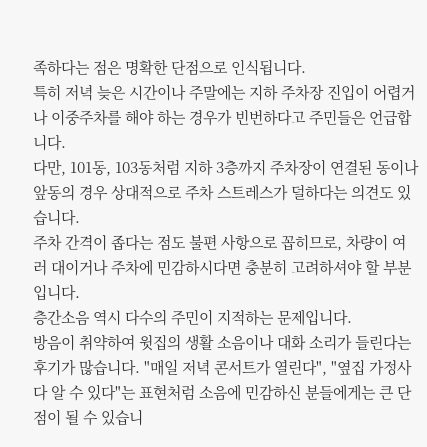족하다는 점은 명확한 단점으로 인식됩니다.
특히 저녁 늦은 시간이나 주말에는 지하 주차장 진입이 어렵거나 이중주차를 해야 하는 경우가 빈번하다고 주민들은 언급합니다.
다만, 101동, 103동처럼 지하 3층까지 주차장이 연결된 동이나 앞동의 경우 상대적으로 주차 스트레스가 덜하다는 의견도 있습니다.
주차 간격이 좁다는 점도 불편 사항으로 꼽히므로, 차량이 여러 대이거나 주차에 민감하시다면 충분히 고려하셔야 할 부분입니다.
층간소음 역시 다수의 주민이 지적하는 문제입니다.
방음이 취약하여 윗집의 생활 소음이나 대화 소리가 들린다는 후기가 많습니다. "매일 저녁 콘서트가 열린다", "옆집 가정사 다 알 수 있다"는 표현처럼 소음에 민감하신 분들에게는 큰 단점이 될 수 있습니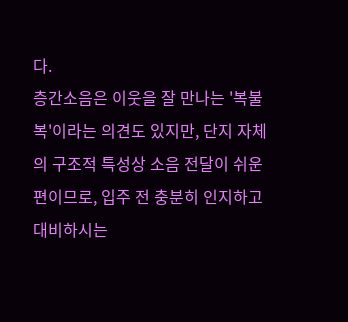다.
층간소음은 이웃을 잘 만나는 '복불복'이라는 의견도 있지만, 단지 자체의 구조적 특성상 소음 전달이 쉬운 편이므로, 입주 전 충분히 인지하고 대비하시는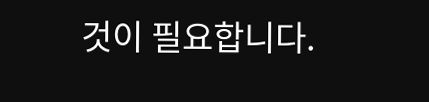것이 필요합니다.